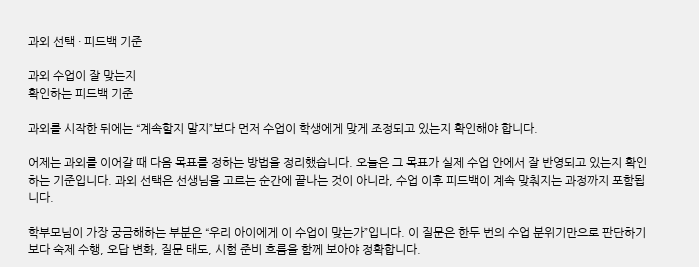과외 선택 · 피드백 기준

과외 수업이 잘 맞는지
확인하는 피드백 기준

과외를 시작한 뒤에는 “계속할지 말지”보다 먼저 수업이 학생에게 맞게 조정되고 있는지 확인해야 합니다.

어제는 과외를 이어갈 때 다음 목표를 정하는 방법을 정리했습니다. 오늘은 그 목표가 실제 수업 안에서 잘 반영되고 있는지 확인하는 기준입니다. 과외 선택은 선생님을 고르는 순간에 끝나는 것이 아니라, 수업 이후 피드백이 계속 맞춰지는 과정까지 포함됩니다.

학부모님이 가장 궁금해하는 부분은 “우리 아이에게 이 수업이 맞는가”입니다. 이 질문은 한두 번의 수업 분위기만으로 판단하기보다 숙제 수행, 오답 변화, 질문 태도, 시험 준비 흐름을 함께 보아야 정확합니다.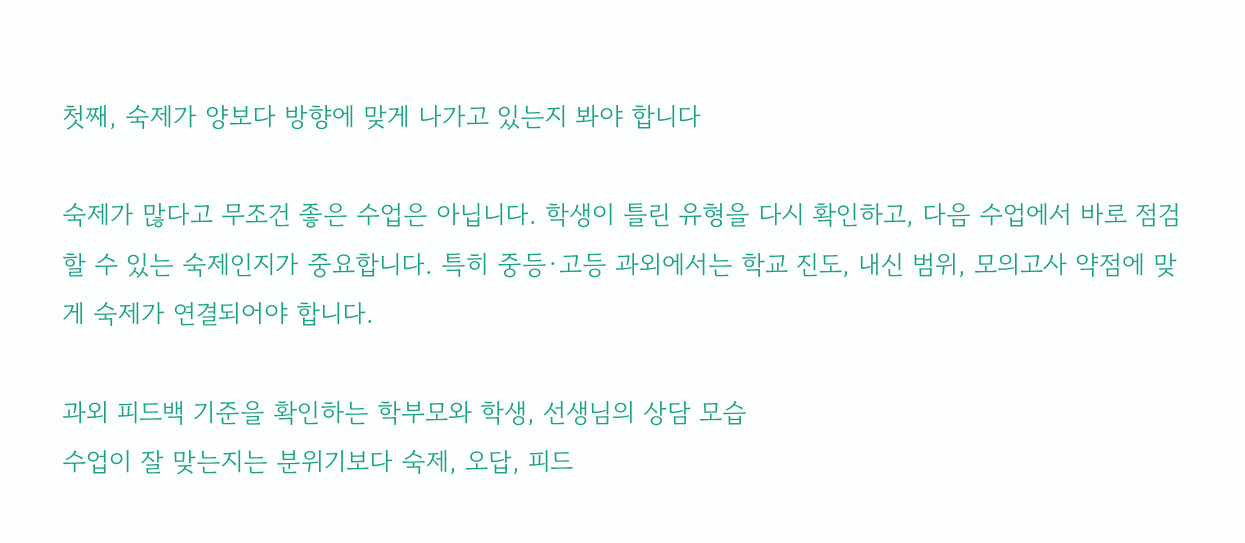첫째, 숙제가 양보다 방향에 맞게 나가고 있는지 봐야 합니다

숙제가 많다고 무조건 좋은 수업은 아닙니다. 학생이 틀린 유형을 다시 확인하고, 다음 수업에서 바로 점검할 수 있는 숙제인지가 중요합니다. 특히 중등·고등 과외에서는 학교 진도, 내신 범위, 모의고사 약점에 맞게 숙제가 연결되어야 합니다.

과외 피드백 기준을 확인하는 학부모와 학생, 선생님의 상담 모습
수업이 잘 맞는지는 분위기보다 숙제, 오답, 피드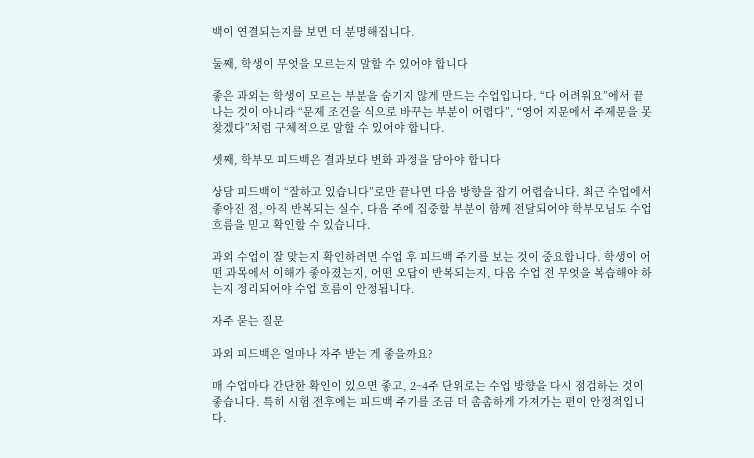백이 연결되는지를 보면 더 분명해집니다.

둘째, 학생이 무엇을 모르는지 말할 수 있어야 합니다

좋은 과외는 학생이 모르는 부분을 숨기지 않게 만드는 수업입니다. “다 어려워요”에서 끝나는 것이 아니라 “문제 조건을 식으로 바꾸는 부분이 어렵다”, “영어 지문에서 주제문을 못 찾겠다”처럼 구체적으로 말할 수 있어야 합니다.

셋째, 학부모 피드백은 결과보다 변화 과정을 담아야 합니다

상담 피드백이 “잘하고 있습니다”로만 끝나면 다음 방향을 잡기 어렵습니다. 최근 수업에서 좋아진 점, 아직 반복되는 실수, 다음 주에 집중할 부분이 함께 전달되어야 학부모님도 수업 흐름을 믿고 확인할 수 있습니다.

과외 수업이 잘 맞는지 확인하려면 수업 후 피드백 주기를 보는 것이 중요합니다. 학생이 어떤 과목에서 이해가 좋아졌는지, 어떤 오답이 반복되는지, 다음 수업 전 무엇을 복습해야 하는지 정리되어야 수업 흐름이 안정됩니다.

자주 묻는 질문

과외 피드백은 얼마나 자주 받는 게 좋을까요?

매 수업마다 간단한 확인이 있으면 좋고, 2~4주 단위로는 수업 방향을 다시 점검하는 것이 좋습니다. 특히 시험 전후에는 피드백 주기를 조금 더 촘촘하게 가져가는 편이 안정적입니다.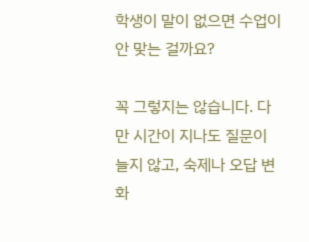학생이 말이 없으면 수업이 안 맞는 걸까요?

꼭 그렇지는 않습니다. 다만 시간이 지나도 질문이 늘지 않고, 숙제나 오답 변화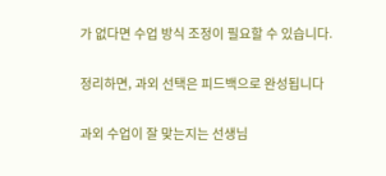가 없다면 수업 방식 조정이 필요할 수 있습니다.

정리하면, 과외 선택은 피드백으로 완성됩니다

과외 수업이 잘 맞는지는 선생님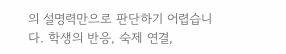의 설명력만으로 판단하기 어렵습니다. 학생의 반응, 숙제 연결,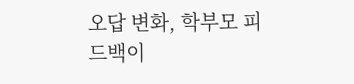오답 변화, 학부모 피드백이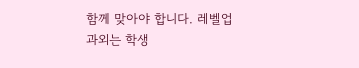함께 맞아야 합니다. 레벨업 과외는 학생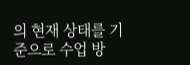의 현재 상태를 기준으로 수업 방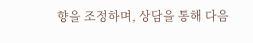향을 조정하며, 상담을 통해 다음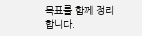목표를 함께 정리합니다.